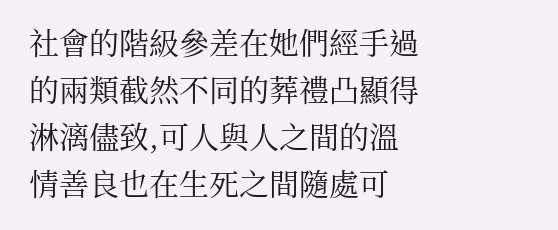社會的階級參差在她們經手過的兩類截然不同的葬禮凸顯得淋漓儘致,可人與人之間的溫情善良也在生死之間隨處可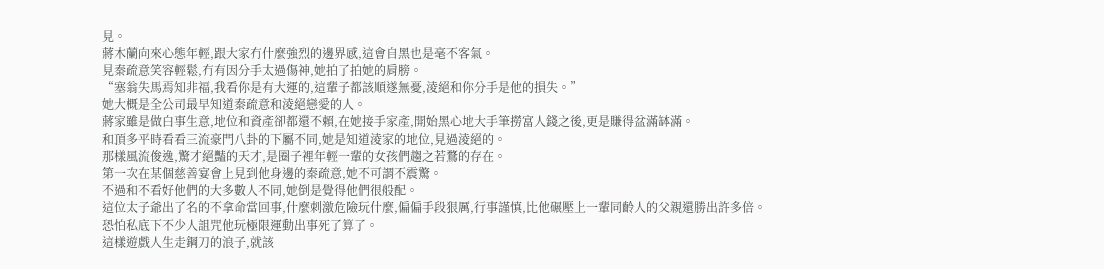見。
蔣木蘭向來心態年輕,跟大家冇什麼強烈的邊界感,這會自黑也是毫不客氣。
見秦疏意笑容輕鬆,冇有因分手太過傷神,她拍了拍她的肩膀。
“塞翁失馬焉知非福,我看你是有大運的,這輩子都該順遂無憂,淩絕和你分手是他的損失。”
她大概是全公司最早知道秦疏意和淩絕戀愛的人。
蔣家雖是做白事生意,地位和資產卻都還不賴,在她接手家產,開始黑心地大手筆撈富人錢之後,更是賺得盆滿缽滿。
和頂多平時看看三流豪門八卦的下屬不同,她是知道淩家的地位,見過淩絕的。
那樣風流俊逸,驚才絕豔的天才,是圈子裡年輕一輩的女孩們趨之若鶩的存在。
第一次在某個慈善宴會上見到他身邊的秦疏意,她不可謂不震驚。
不過和不看好他們的大多數人不同,她倒是覺得他們很般配。
這位太子爺出了名的不拿命當回事,什麼刺激危險玩什麼,偏偏手段狠厲,行事謹慎,比他碾壓上一輩同齡人的父親還勝出許多倍。
恐怕私底下不少人詛咒他玩極限運動出事死了算了。
這樣遊戲人生走鋼刀的浪子,就該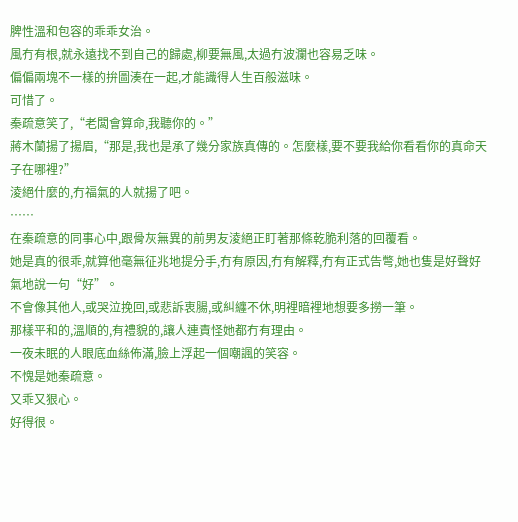脾性溫和包容的乖乖女治。
風冇有根,就永遠找不到自己的歸處,柳要無風,太過冇波瀾也容易乏味。
偏偏兩塊不一樣的拚圖湊在一起,才能識得人生百般滋味。
可惜了。
秦疏意笑了,“老闆會算命,我聽你的。”
蔣木蘭揚了揚眉,“那是,我也是承了幾分家族真傳的。怎麼樣,要不要我給你看看你的真命天子在哪裡?”
淩絕什麼的,冇福氣的人就揚了吧。
……
在秦疏意的同事心中,跟骨灰無異的前男友淩絕正盯著那條乾脆利落的回覆看。
她是真的很乖,就算他毫無征兆地提分手,冇有原因,冇有解釋,冇有正式告彆,她也隻是好聲好氣地說一句“好”。
不會像其他人,或哭泣挽回,或悲訴衷腸,或糾纏不休,明裡暗裡地想要多撈一筆。
那樣平和的,溫順的,有禮貌的,讓人連責怪她都冇有理由。
一夜未眠的人眼底血絲佈滿,臉上浮起一個嘲諷的笑容。
不愧是她秦疏意。
又乖又狠心。
好得很。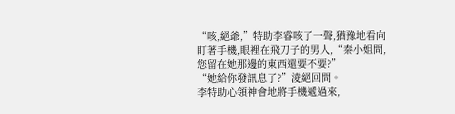“咳,絕爺,”特助李睿咳了一聲,猶豫地看向盯著手機,眼裡在飛刀子的男人,“秦小姐問,您留在她那邊的東西還要不要?”
“她給你發訊息了?”淩絕回問。
李特助心領神會地將手機遞過來,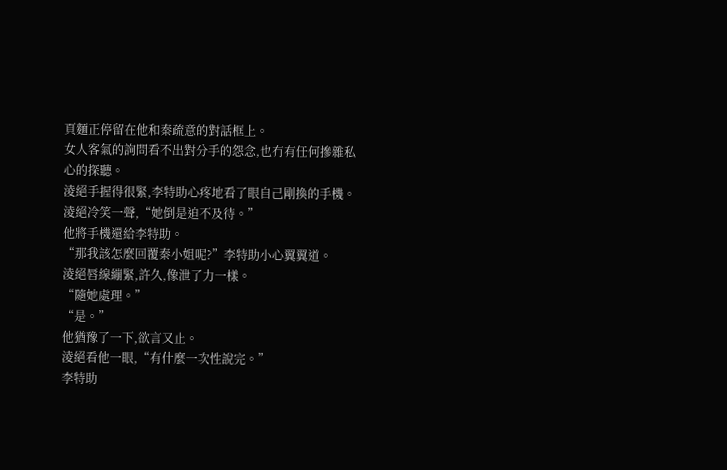頁麵正停留在他和秦疏意的對話框上。
女人客氣的詢問看不出對分手的怨念,也冇有任何摻雜私心的探聽。
淩絕手握得很緊,李特助心疼地看了眼自己剛換的手機。
淩絕冷笑一聲,“她倒是迫不及待。”
他將手機還給李特助。
“那我該怎麼回覆秦小姐呢?”李特助小心翼翼道。
淩絕唇線繃緊,許久,像泄了力一樣。
“隨她處理。”
“是。”
他猶豫了一下,欲言又止。
淩絕看他一眼,“有什麼一次性說完。”
李特助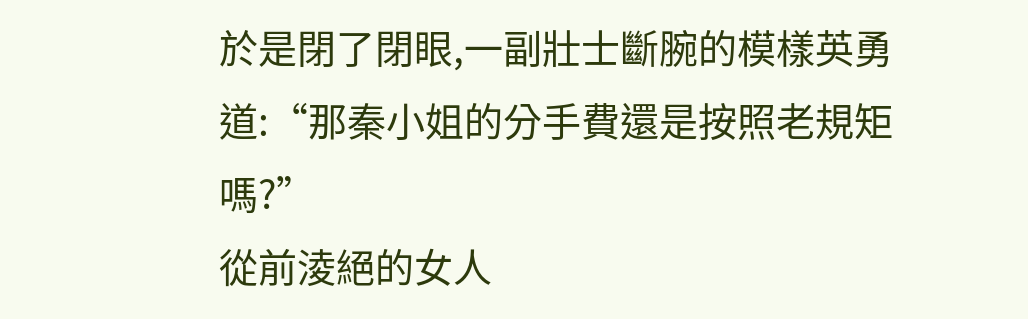於是閉了閉眼,一副壯士斷腕的模樣英勇道:“那秦小姐的分手費還是按照老規矩嗎?”
從前淩絕的女人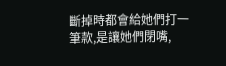斷掉時都會給她們打一筆款,是讓她們閉嘴,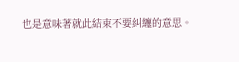也是意味著就此結束不要糾纏的意思。